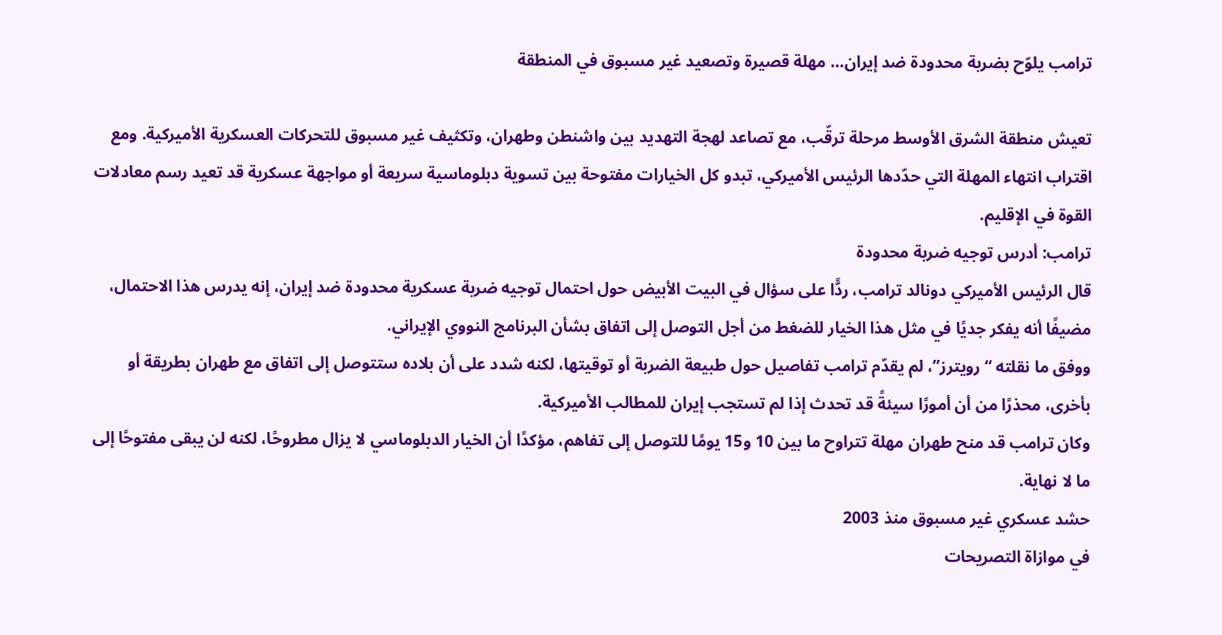ترامب يلوّح بضربة محدودة ضد إيران… مهلة قصيرة وتصعيد غير مسبوق في المنطقة

تعيش منطقة الشرق الأوسط مرحلة ترقّب، مع تصاعد لهجة التهديد بين واشنطن وطهران، وتكثيف غير مسبوق للتحركات العسكرية الأميركية. ومع اقتراب انتهاء المهلة التي حدّدها الرئيس الأميركي، تبدو كل الخيارات مفتوحة بين تسوية دبلوماسية سريعة أو مواجهة عسكرية قد تعيد رسم معادلات القوة في الإقليم.
ترامب: أدرس توجيه ضربة محدودة
قال الرئيس الأميركي دونالد ترامب، ردًّا على سؤال في البيت الأبيض حول احتمال توجيه ضربة عسكرية محدودة ضد إيران، إنه يدرس هذا الاحتمال، مضيفًا أنه يفكر جديًا في مثل هذا الخيار للضغط من أجل التوصل إلى اتفاق بشأن البرنامج النووي الإيراني.
ووفق ما نقلته “رويترز”، لم يقدّم ترامب تفاصيل حول طبيعة الضربة أو توقيتها، لكنه شدد على أن بلاده ستتوصل إلى اتفاق مع طهران بطريقة أو بأخرى، محذرًا من أن أمورًا سيئةً قد تحدث إذا لم تستجب إيران للمطالب الأميركية.
وكان ترامب قد منح طهران مهلة تتراوح ما بين 10 و15 يومًا للتوصل إلى تفاهم، مؤكدًا أن الخيار الدبلوماسي لا يزال مطروحًا، لكنه لن يبقى مفتوحًا إلى ما لا نهاية.
حشد عسكري غير مسبوق منذ 2003
في موازاة التصريحات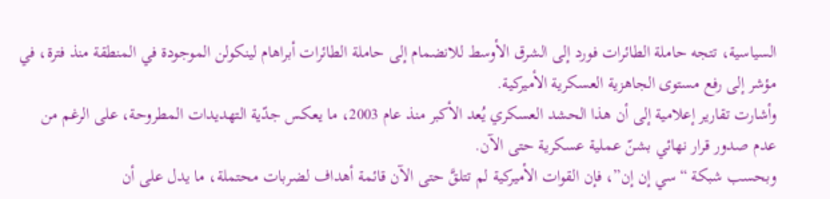السياسية، تتجه حاملة الطائرات فورد إلى الشرق الأوسط للانضمام إلى حاملة الطائرات أبراهام لينكولن الموجودة في المنطقة منذ فترة، في مؤشر إلى رفع مستوى الجاهزية العسكرية الأميركية.
وأشارت تقارير إعلامية إلى أن هذا الحشد العسكري يُعد الأكبر منذ عام 2003، ما يعكس جدّية التهديدات المطروحة، على الرغم من عدم صدور قرار نهائي بشنّ عملية عسكرية حتى الآن.
وبحسب شبكة “سي إن إن”، فإن القوات الأميركية لم تتلقَّ حتى الآن قائمة أهداف لضربات محتملة، ما يدل على أن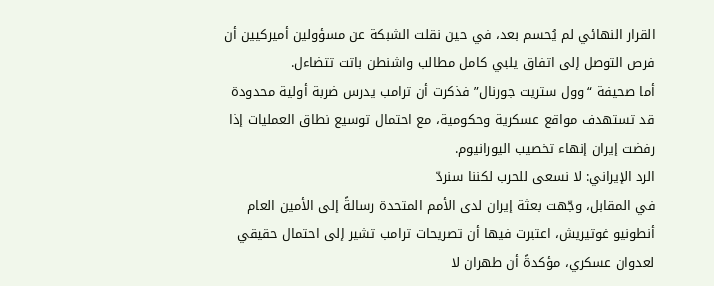القرار النهائي لم يُحسم بعد، في حين نقلت الشبكة عن مسؤولين أميركيين أن فرص التوصل إلى اتفاق يلبي كامل مطالب واشنطن باتت تتضاءل.
أما صحيفة “وول ستريت جورنال” فذكرت أن ترامب يدرس ضربة أولية محدودة قد تستهدف مواقع عسكرية وحكومية، مع احتمال توسيع نطاق العمليات إذا رفضت إيران إنهاء تخصيب اليورانيوم.
الرد الإيراني: لا نسعى للحرب لكننا سنردّ
في المقابل، وجّهت بعثة إيران لدى الأمم المتحدة رسالةً إلى الأمين العام أنطونيو غوتيريش، اعتبرت فيها أن تصريحات ترامب تشير إلى احتمال حقيقي لعدوان عسكري، مؤكدةً أن طهران لا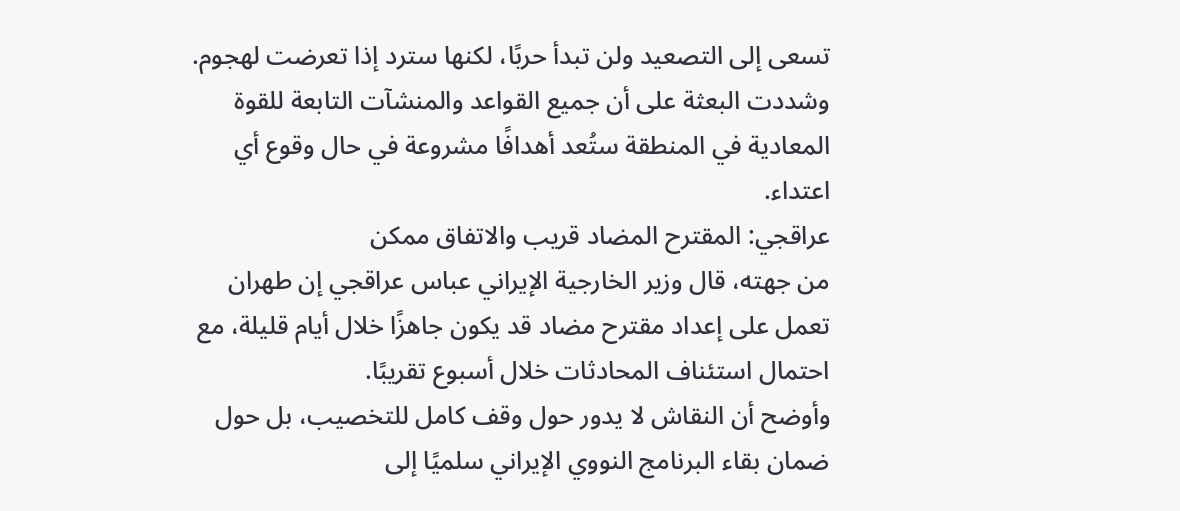تسعى إلى التصعيد ولن تبدأ حربًا، لكنها سترد إذا تعرضت لهجوم.
وشددت البعثة على أن جميع القواعد والمنشآت التابعة للقوة المعادية في المنطقة ستُعد أهدافًا مشروعة في حال وقوع أي اعتداء.
عراقجي: المقترح المضاد قريب والاتفاق ممكن
من جهته، قال وزير الخارجية الإيراني عباس عراقجي إن طهران تعمل على إعداد مقترح مضاد قد يكون جاهزًا خلال أيام قليلة، مع احتمال استئناف المحادثات خلال أسبوع تقريبًا.
وأوضح أن النقاش لا يدور حول وقف كامل للتخصيب، بل حول ضمان بقاء البرنامج النووي الإيراني سلميًا إلى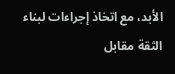الأبد، مع اتخاذ إجراءات لبناء الثقة مقابل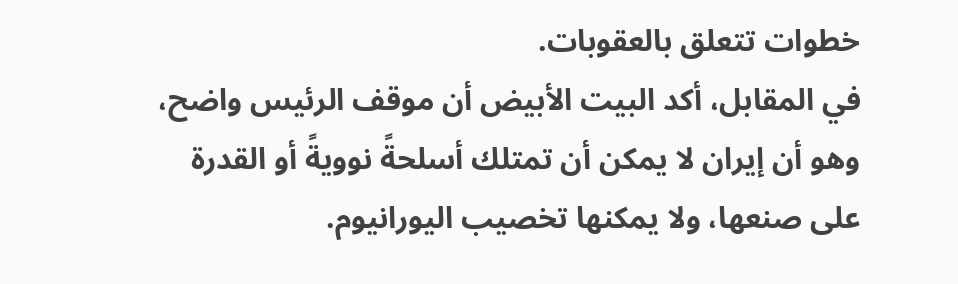خطوات تتعلق بالعقوبات.
في المقابل، أكد البيت الأبيض أن موقف الرئيس واضح، وهو أن إيران لا يمكن أن تمتلك أسلحةً نوويةً أو القدرة على صنعها، ولا يمكنها تخصيب اليورانيوم.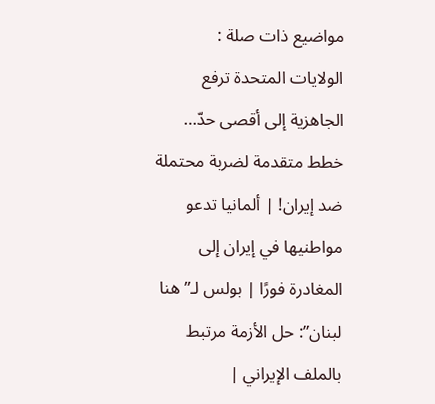مواضيع ذات صلة :
الولايات المتحدة ترفع الجاهزية إلى أقصى حدّ… خطط متقدمة لضربة محتملة ضد إيران! | ألمانيا تدعو مواطنيها في إيران إلى المغادرة فورًا | بولس لـ”هنا لبنان”: حل الأزمة مرتبط بالملف الإيراني |